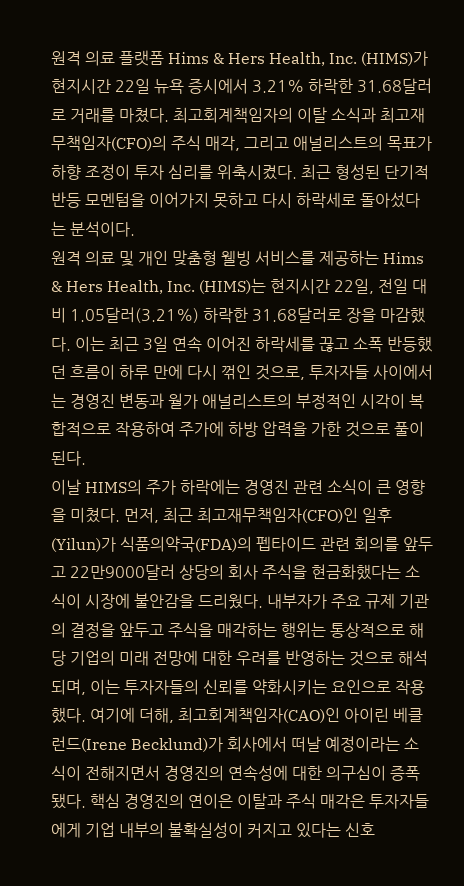원격 의료 플랫폼 Hims & Hers Health, Inc. (HIMS)가 현지시간 22일 뉴욕 증시에서 3.21% 하락한 31.68달러로 거래를 마쳤다. 최고회계책임자의 이탈 소식과 최고재무책임자(CFO)의 주식 매각, 그리고 애널리스트의 목표가 하향 조정이 투자 심리를 위축시켰다. 최근 형성된 단기적 반등 모멘텀을 이어가지 못하고 다시 하락세로 돌아섰다는 분석이다.
원격 의료 및 개인 맞춤형 웰빙 서비스를 제공하는 Hims & Hers Health, Inc. (HIMS)는 현지시간 22일, 전일 대비 1.05달러(3.21%) 하락한 31.68달러로 장을 마감했다. 이는 최근 3일 연속 이어진 하락세를 끊고 소폭 반등했던 흐름이 하루 만에 다시 꺾인 것으로, 투자자들 사이에서는 경영진 변동과 월가 애널리스트의 부정적인 시각이 복합적으로 작용하여 주가에 하방 압력을 가한 것으로 풀이된다.
이날 HIMS의 주가 하락에는 경영진 관련 소식이 큰 영향을 미쳤다. 먼저, 최근 최고재무책임자(CFO)인 일후(Yilun)가 식품의약국(FDA)의 펩타이드 관련 회의를 앞두고 22만9000달러 상당의 회사 주식을 현금화했다는 소식이 시장에 불안감을 드리웠다. 내부자가 주요 규제 기관의 결정을 앞두고 주식을 매각하는 행위는 통상적으로 해당 기업의 미래 전망에 대한 우려를 반영하는 것으로 해석되며, 이는 투자자들의 신뢰를 약화시키는 요인으로 작용했다. 여기에 더해, 최고회계책임자(CAO)인 아이린 베클런드(Irene Becklund)가 회사에서 떠날 예정이라는 소식이 전해지면서 경영진의 연속성에 대한 의구심이 증폭됐다. 핵심 경영진의 연이은 이탈과 주식 매각은 투자자들에게 기업 내부의 불확실성이 커지고 있다는 신호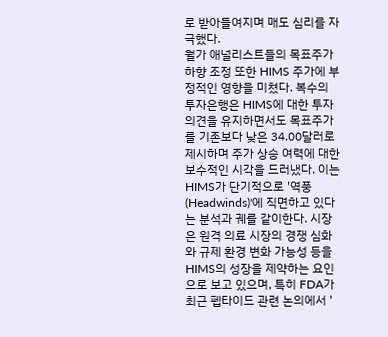로 받아들여지며 매도 심리를 자극했다.
월가 애널리스트들의 목표주가 하향 조정 또한 HIMS 주가에 부정적인 영향을 미쳤다. 복수의 투자은행은 HIMS에 대한 투자의견을 유지하면서도 목표주가를 기존보다 낮은 34.00달러로 제시하며 주가 상승 여력에 대한 보수적인 시각을 드러냈다. 이는 HIMS가 단기적으로 '역풍(Headwinds)'에 직면하고 있다는 분석과 궤를 같이한다. 시장은 원격 의료 시장의 경쟁 심화와 규제 환경 변화 가능성 등을 HIMS의 성장을 제약하는 요인으로 보고 있으며, 특히 FDA가 최근 펩타이드 관련 논의에서 '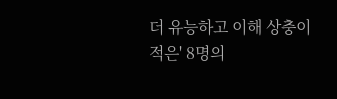더 유능하고 이해 상충이 적은' 8명의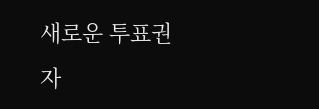새로운 투표권자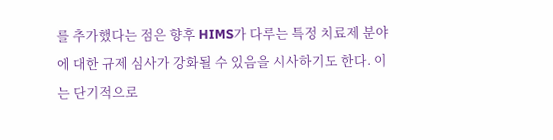를 추가했다는 점은 향후 HIMS가 다루는 특정 치료제 분야에 대한 규제 심사가 강화될 수 있음을 시사하기도 한다. 이는 단기적으로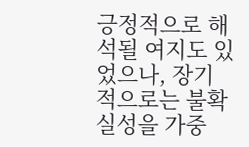긍정적으로 해석될 여지도 있었으나, 장기적으로는 불확실성을 가중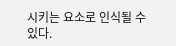시키는 요소로 인식될 수 있다.